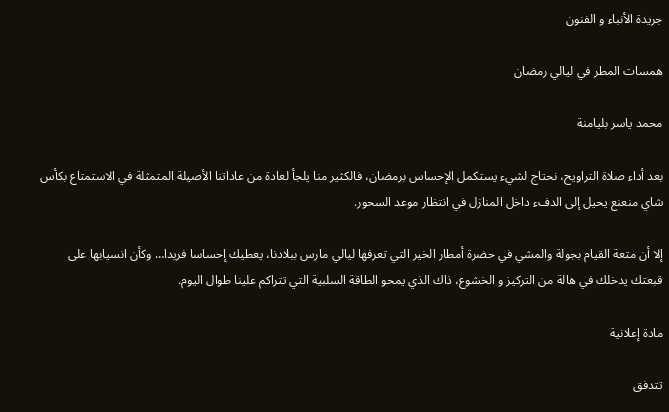جريدة الأنباء و الفنون

همسات المطر في ليالي رمضان

محمد ياسر بليامنة

بعد أداء صلاة التراويح، نحتاج لشيء يستكمل الإحساس برمضان، فالكثير منا يلجأ لعادة من عاداتنا الأصيلة المتمثلة في الاستمتاع بكأس شاي منعنع يحيل إلى الدفء داخل المنازل في انتظار موعد السحور.

إلا أن متعة القيام بجولة والمشي في حضرة أمطار الخير التي تعرفها ليالي مارس ببلادنا، يعطيك إحساسا فريدا… وكأن انسيابها على قبعتك يدخلك في هالة من التركيز و الخشوع، ذاك الذي يمحو الطاقة السلبية التي تتراكم علينا طوال اليوم.

مادة إعلانية

تتدفق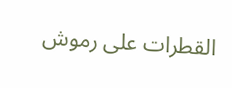القطرات على رموش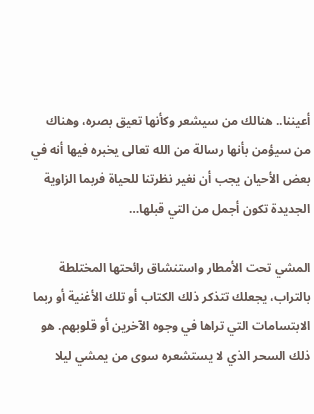أعيننا.. هنالك من سيشعر وكأنها تعيق بصره، وهناك من سيؤمن بأنها رسالة من الله تعالى يخبره فيها أنه في بعض الأحيان يجب أن نغير نظرتنا للحياة فربما الزاوية الجديدة تكون أجمل من التي قبلها…

المشي تحت الأمطار واستنشاق رائحتها المختلطة بالتراب، يجعلك تتذكر ذلك الكتاب أو تلك الأغنية أو ربما الابتسامات التي تراها في وجوه الآخرين أو قلوبهم. هو ذلك السحر الذي لا يستشعره سوى من يمشي ليلا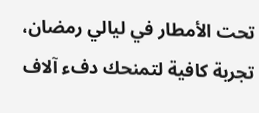تحت الأمطار في ليالي رمضان، تجربة كافية لتمنحك دفء آلاف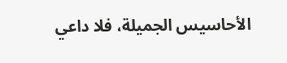الأحاسيس الجميلة، فلا داعي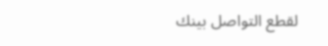لقطع التواصل بينك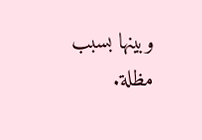وبينها بسبب مظلة.